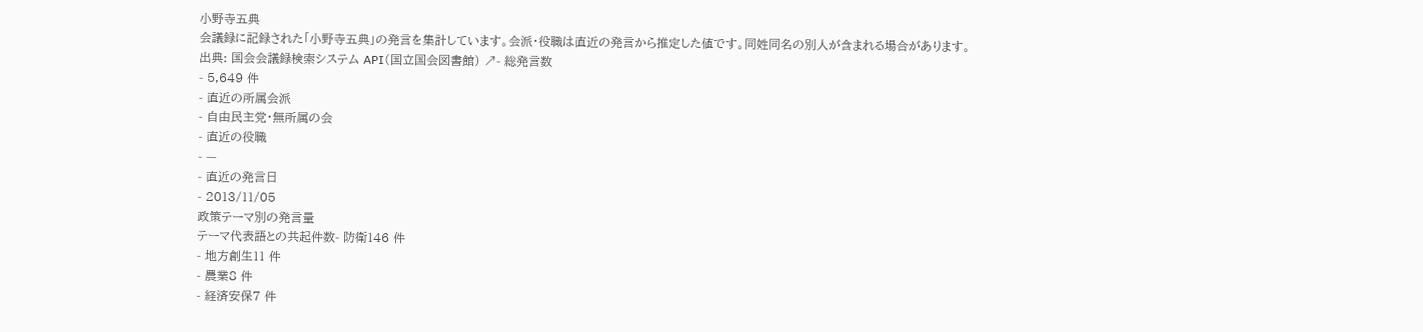小野寺五典
会議録に記録された「小野寺五典」の発言を集計しています。会派・役職は直近の発言から推定した値です。同姓同名の別人が含まれる場合があります。
出典: 国会会議録検索システム API(国立国会図書館) ↗- 総発言数
- 5,649 件
- 直近の所属会派
- 自由民主党・無所属の会
- 直近の役職
- —
- 直近の発言日
- 2013/11/05
政策テーマ別の発言量
テーマ代表語との共起件数- 防衛146 件
- 地方創生11 件
- 農業8 件
- 経済安保7 件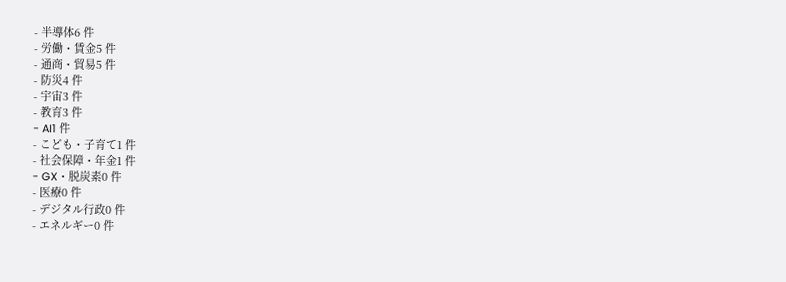- 半導体6 件
- 労働・賃金5 件
- 通商・貿易5 件
- 防災4 件
- 宇宙3 件
- 教育3 件
- AI1 件
- こども・子育て1 件
- 社会保障・年金1 件
- GX・脱炭素0 件
- 医療0 件
- デジタル行政0 件
- エネルギー0 件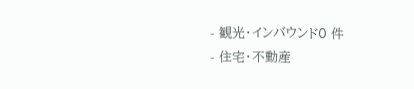- 観光・インバウンド0 件
- 住宅・不動産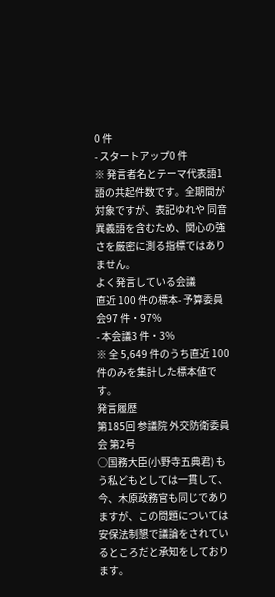0 件
- スタートアップ0 件
※ 発言者名とテーマ代表語1語の共起件数です。全期間が対象ですが、表記ゆれや 同音異義語を含むため、関心の強さを厳密に測る指標ではありません。
よく発言している会議
直近 100 件の標本- 予算委員会97 件・97%
- 本会議3 件・3%
※ 全 5,649 件のうち直近 100 件のみを集計した標本値です。
発言履歴
第185回 参議院 外交防衛委員会 第2号
○国務大臣(小野寺五典君) もう私どもとしては一貫して、今、木原政務官も同じでありますが、この問題については安保法制懇で議論をされているところだと承知をしております。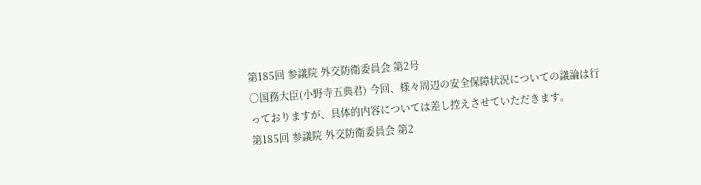第185回 参議院 外交防衛委員会 第2号
○国務大臣(小野寺五典君) 今回、様々周辺の安全保障状況についての議論は行っておりますが、具体的内容については差し控えさせていただきます。
第185回 参議院 外交防衛委員会 第2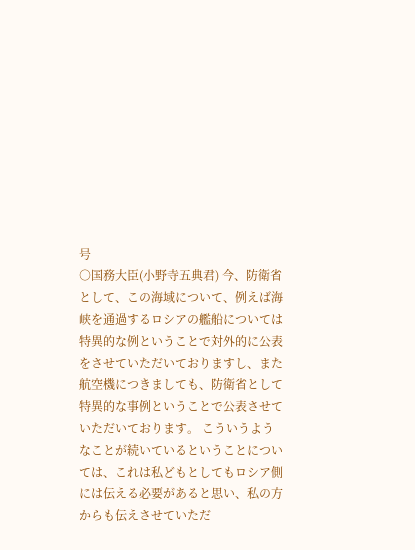号
○国務大臣(小野寺五典君) 今、防衛省として、この海域について、例えば海峡を通過するロシアの艦船については特異的な例ということで対外的に公表をさせていただいておりますし、また航空機につきましても、防衛省として特異的な事例ということで公表させていただいております。 こういうようなことが続いているということについては、これは私どもとしてもロシア側には伝える必要があると思い、私の方からも伝えさせていただ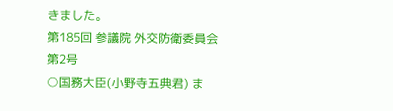きました。
第185回 参議院 外交防衛委員会 第2号
○国務大臣(小野寺五典君) ま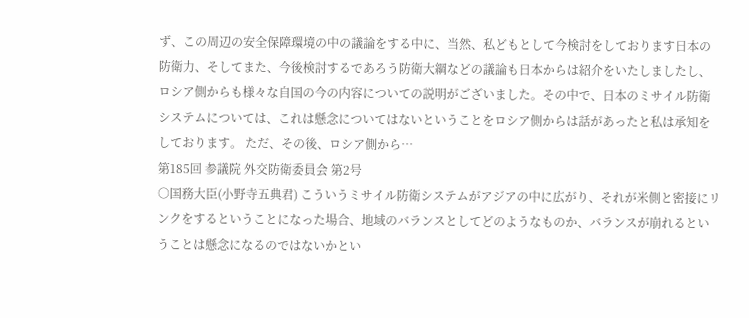ず、この周辺の安全保障環境の中の議論をする中に、当然、私どもとして今検討をしております日本の防衛力、そしてまた、今後検討するであろう防衛大綱などの議論も日本からは紹介をいたしましたし、ロシア側からも様々な自国の今の内容についての説明がございました。その中で、日本のミサイル防衛システムについては、これは懸念についてはないということをロシア側からは話があったと私は承知をしております。 ただ、その後、ロシア側から…
第185回 参議院 外交防衛委員会 第2号
○国務大臣(小野寺五典君) こういうミサイル防衛システムがアジアの中に広がり、それが米側と密接にリンクをするということになった場合、地域のバランスとしてどのようなものか、バランスが崩れるということは懸念になるのではないかとい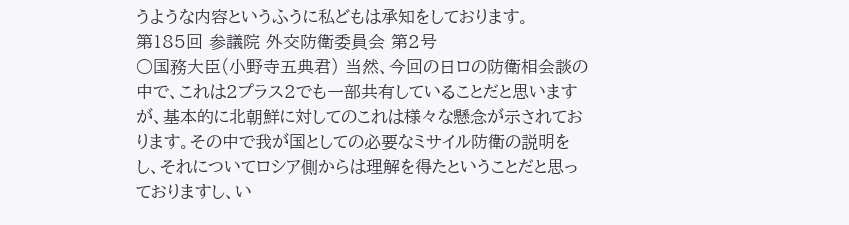うような内容というふうに私どもは承知をしております。
第185回 参議院 外交防衛委員会 第2号
○国務大臣(小野寺五典君) 当然、今回の日ロの防衛相会談の中で、これは2プラス2でも一部共有していることだと思いますが、基本的に北朝鮮に対してのこれは様々な懸念が示されております。その中で我が国としての必要なミサイル防衛の説明をし、それについてロシア側からは理解を得たということだと思っておりますし、い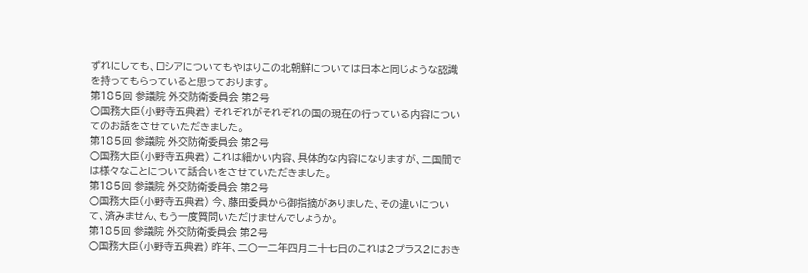ずれにしても、ロシアについてもやはりこの北朝鮮については日本と同じような認識を持ってもらっていると思っております。
第185回 参議院 外交防衛委員会 第2号
○国務大臣(小野寺五典君) それぞれがそれぞれの国の現在の行っている内容についてのお話をさせていただきました。
第185回 参議院 外交防衛委員会 第2号
○国務大臣(小野寺五典君) これは細かい内容、具体的な内容になりますが、二国間では様々なことについて話合いをさせていただきました。
第185回 参議院 外交防衛委員会 第2号
○国務大臣(小野寺五典君) 今、藤田委員から御指摘がありました、その違いについて、済みません、もう一度質問いただけませんでしょうか。
第185回 参議院 外交防衛委員会 第2号
○国務大臣(小野寺五典君) 昨年、二〇一二年四月二十七日のこれは2プラス2におき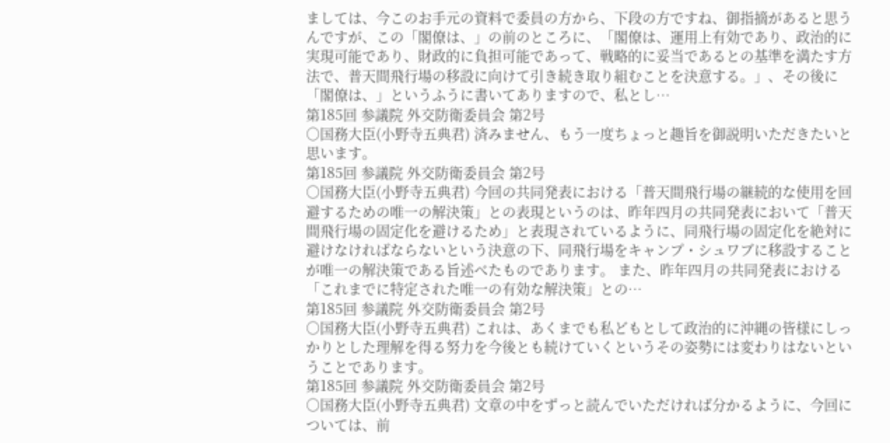ましては、今このお手元の資料で委員の方から、下段の方ですね、御指摘があると思うんですが、この「閣僚は、」の前のところに、「閣僚は、運用上有効であり、政治的に実現可能であり、財政的に負担可能であって、戦略的に妥当であるとの基準を満たす方法で、普天間飛行場の移設に向けて引き続き取り組むことを決意する。」、その後に「閣僚は、」というふうに書いてありますので、私とし…
第185回 参議院 外交防衛委員会 第2号
○国務大臣(小野寺五典君) 済みません、もう一度ちょっと趣旨を御説明いただきたいと思います。
第185回 参議院 外交防衛委員会 第2号
○国務大臣(小野寺五典君) 今回の共同発表における「普天間飛行場の継続的な使用を回避するための唯一の解決策」との表現というのは、昨年四月の共同発表において「普天間飛行場の固定化を避けるため」と表現されているように、同飛行場の固定化を絶対に避けなければならないという決意の下、同飛行場をキャンプ・シュワブに移設することが唯一の解決策である旨述べたものであります。 また、昨年四月の共同発表における「これまでに特定された唯一の有効な解決策」との…
第185回 参議院 外交防衛委員会 第2号
○国務大臣(小野寺五典君) これは、あくまでも私どもとして政治的に沖縄の皆様にしっかりとした理解を得る努力を今後とも続けていくというその姿勢には変わりはないということであります。
第185回 参議院 外交防衛委員会 第2号
○国務大臣(小野寺五典君) 文章の中をずっと読んでいただければ分かるように、今回については、前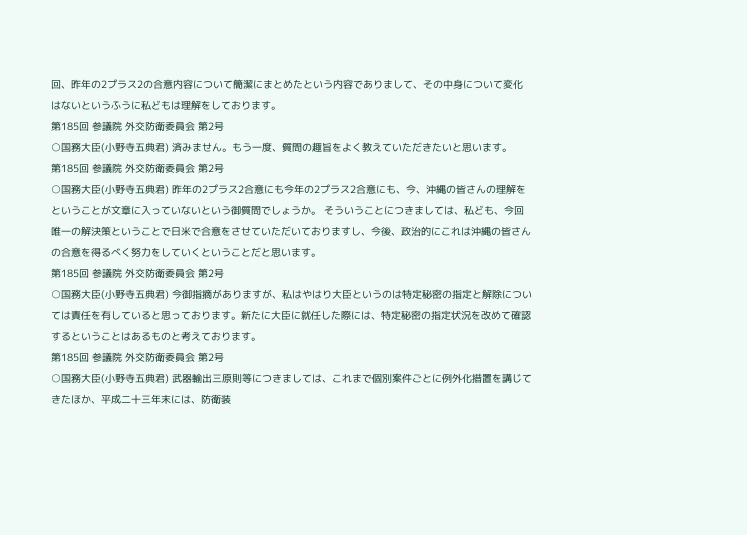回、昨年の2プラス2の合意内容について簡潔にまとめたという内容でありまして、その中身について変化はないというふうに私どもは理解をしております。
第185回 参議院 外交防衛委員会 第2号
○国務大臣(小野寺五典君) 済みません。もう一度、質問の趣旨をよく教えていただきたいと思います。
第185回 参議院 外交防衛委員会 第2号
○国務大臣(小野寺五典君) 昨年の2プラス2合意にも今年の2プラス2合意にも、今、沖縄の皆さんの理解をということが文章に入っていないという御質問でしょうか。 そういうことにつきましては、私ども、今回唯一の解決策ということで日米で合意をさせていただいておりますし、今後、政治的にこれは沖縄の皆さんの合意を得るべく努力をしていくということだと思います。
第185回 参議院 外交防衛委員会 第2号
○国務大臣(小野寺五典君) 今御指摘がありますが、私はやはり大臣というのは特定秘密の指定と解除については責任を有していると思っております。新たに大臣に就任した際には、特定秘密の指定状況を改めて確認するということはあるものと考えております。
第185回 参議院 外交防衛委員会 第2号
○国務大臣(小野寺五典君) 武器輸出三原則等につきましては、これまで個別案件ごとに例外化措置を講じてきたほか、平成二十三年末には、防衛装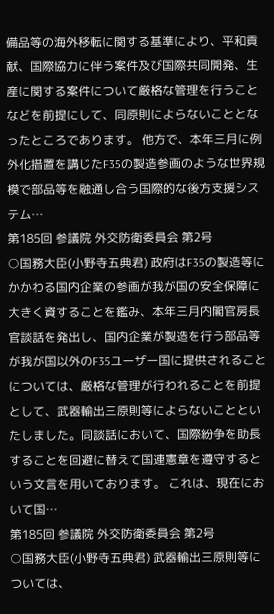備品等の海外移転に関する基準により、平和貢献、国際協力に伴う案件及び国際共同開発、生産に関する案件について厳格な管理を行うことなどを前提にして、同原則によらないこととなったところであります。 他方で、本年三月に例外化措置を講じたF35の製造参画のような世界規模で部品等を融通し合う国際的な後方支援システム…
第185回 参議院 外交防衛委員会 第2号
○国務大臣(小野寺五典君) 政府はF35の製造等にかかわる国内企業の参画が我が国の安全保障に大きく資することを鑑み、本年三月内閣官房長官談話を発出し、国内企業が製造を行う部品等が我が国以外のF35ユーザー国に提供されることについては、厳格な管理が行われることを前提として、武器輸出三原則等によらないことといたしました。同談話において、国際紛争を助長することを回避に替えて国連憲章を遵守するという文言を用いております。 これは、現在において国…
第185回 参議院 外交防衛委員会 第2号
○国務大臣(小野寺五典君) 武器輸出三原則等については、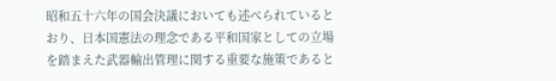昭和五十六年の国会決議においても述べられているとおり、日本国憲法の理念である平和国家としての立場を踏まえた武器輸出管理に関する重要な施策であると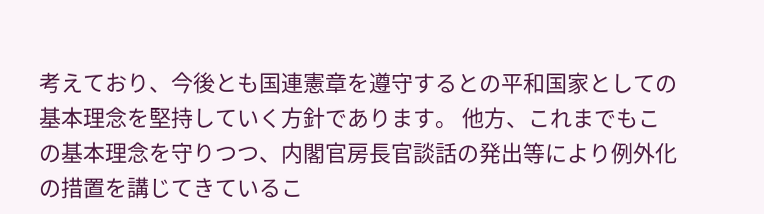考えており、今後とも国連憲章を遵守するとの平和国家としての基本理念を堅持していく方針であります。 他方、これまでもこの基本理念を守りつつ、内閣官房長官談話の発出等により例外化の措置を講じてきているこ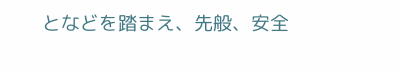となどを踏まえ、先般、安全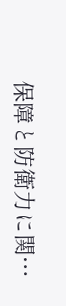保障と防衛力に関…